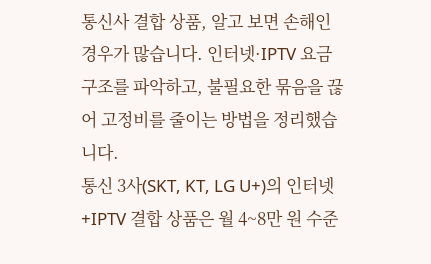통신사 결합 상품, 알고 보면 손해인 경우가 많습니다. 인터넷·IPTV 요금 구조를 파악하고, 불필요한 묶음을 끊어 고정비를 줄이는 방법을 정리했습니다.
통신 3사(SKT, KT, LG U+)의 인터넷+IPTV 결합 상품은 월 4~8만 원 수준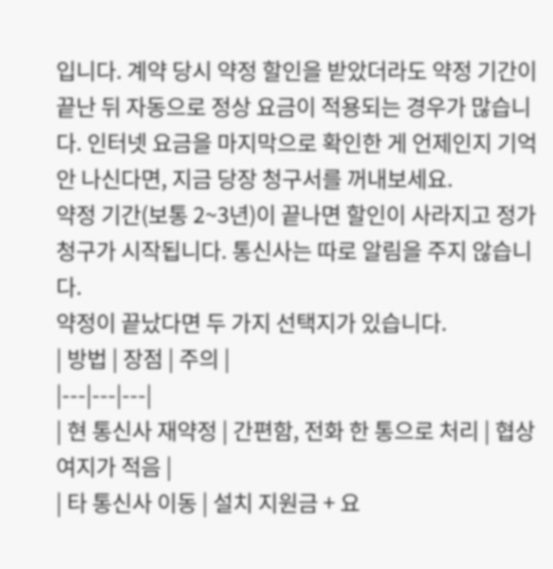입니다. 계약 당시 약정 할인을 받았더라도 약정 기간이 끝난 뒤 자동으로 정상 요금이 적용되는 경우가 많습니다. 인터넷 요금을 마지막으로 확인한 게 언제인지 기억 안 나신다면, 지금 당장 청구서를 꺼내보세요.
약정 기간(보통 2~3년)이 끝나면 할인이 사라지고 정가 청구가 시작됩니다. 통신사는 따로 알림을 주지 않습니다.
약정이 끝났다면 두 가지 선택지가 있습니다.
| 방법 | 장점 | 주의 |
|---|---|---|
| 현 통신사 재약정 | 간편함, 전화 한 통으로 처리 | 협상 여지가 적음 |
| 타 통신사 이동 | 설치 지원금 + 요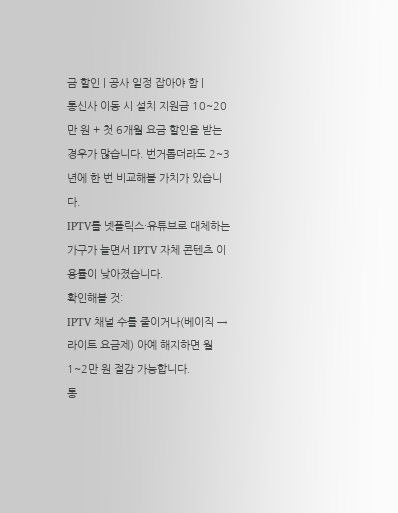금 할인 | 공사 일정 잡아야 함 |
통신사 이동 시 설치 지원금 10~20만 원 + 첫 6개월 요금 할인을 받는 경우가 많습니다. 번거롭더라도 2~3년에 한 번 비교해볼 가치가 있습니다.
IPTV를 넷플릭스·유튜브로 대체하는 가구가 늘면서 IPTV 자체 콘텐츠 이용률이 낮아졌습니다.
확인해볼 것:
IPTV 채널 수를 줄이거나(베이직 → 라이트 요금제) 아예 해지하면 월 1~2만 원 절감 가능합니다.
통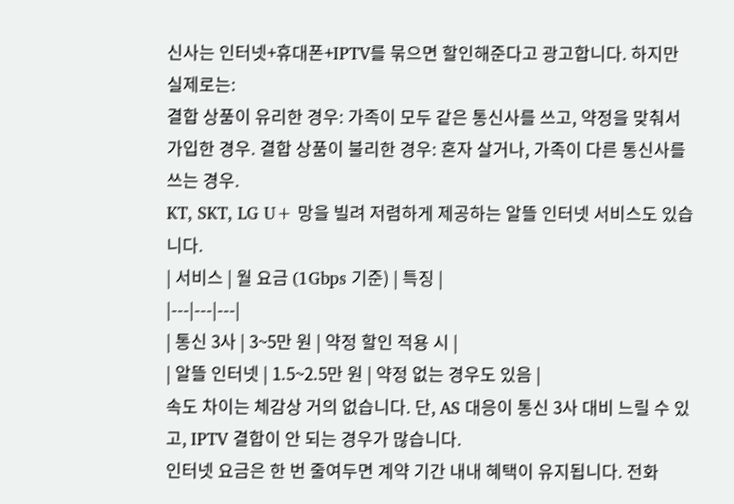신사는 인터넷+휴대폰+IPTV를 묶으면 할인해준다고 광고합니다. 하지만 실제로는:
결합 상품이 유리한 경우: 가족이 모두 같은 통신사를 쓰고, 약정을 맞춰서 가입한 경우. 결합 상품이 불리한 경우: 혼자 살거나, 가족이 다른 통신사를 쓰는 경우.
KT, SKT, LG U+ 망을 빌려 저렴하게 제공하는 알뜰 인터넷 서비스도 있습니다.
| 서비스 | 월 요금 (1Gbps 기준) | 특징 |
|---|---|---|
| 통신 3사 | 3~5만 원 | 약정 할인 적용 시 |
| 알뜰 인터넷 | 1.5~2.5만 원 | 약정 없는 경우도 있음 |
속도 차이는 체감상 거의 없습니다. 단, AS 대응이 통신 3사 대비 느릴 수 있고, IPTV 결합이 안 되는 경우가 많습니다.
인터넷 요금은 한 번 줄여두면 계약 기간 내내 혜택이 유지됩니다. 전화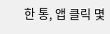한 통, 앱 클릭 몇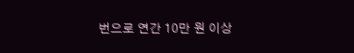번으로 연간 10만 원 이상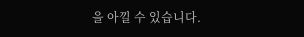을 아낄 수 있습니다.